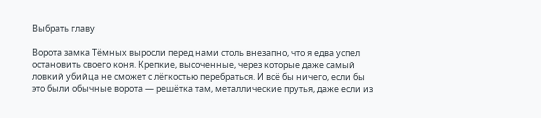Выбрать главу

Ворота замка Тёмных выросли перед нами столь внезапно, что я едва успел остановить своего коня. Крепкие, высоченные, через которые даже самый ловкий убийца не сможет с лёгкостью перебраться. И всё бы ничего, если бы это были обычные ворота — решётка там, металлические прутья, даже если из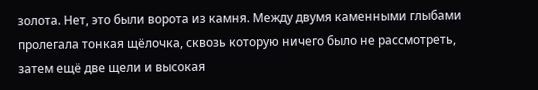золота. Нет, это были ворота из камня. Между двумя каменными глыбами пролегала тонкая щёлочка, сквозь которую ничего было не рассмотреть, затем ещё две щели и высокая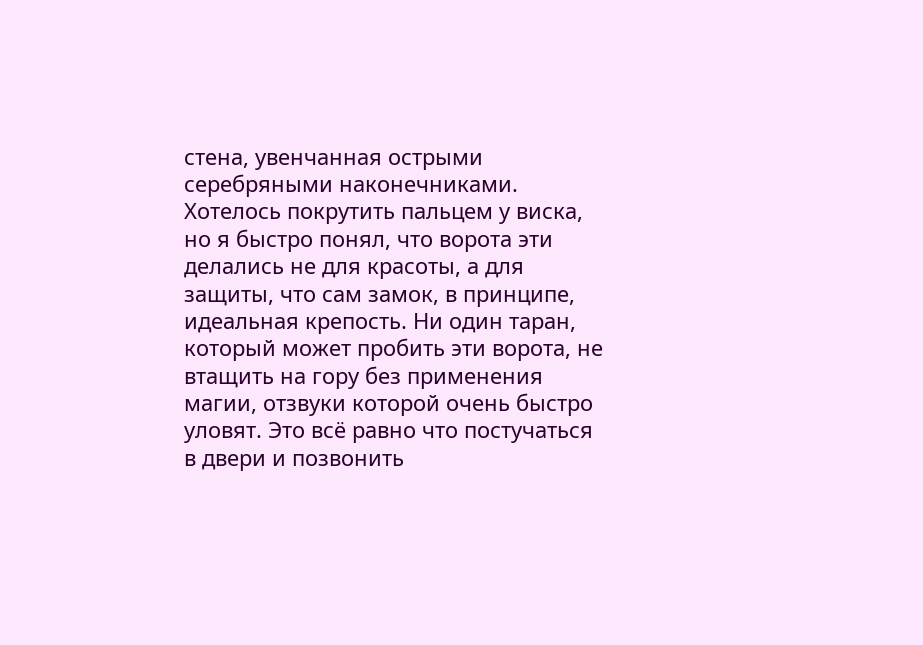стена, увенчанная острыми серебряными наконечниками. Хотелось покрутить пальцем у виска, но я быстро понял, что ворота эти делались не для красоты, а для защиты, что сам замок, в принципе, идеальная крепость. Ни один таран, который может пробить эти ворота, не втащить на гору без применения магии, отзвуки которой очень быстро уловят. Это всё равно что постучаться в двери и позвонить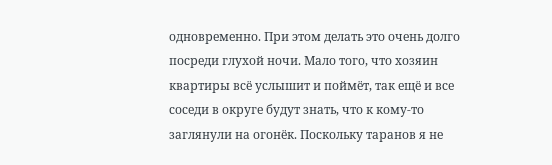одновременно. При этом делать это очень долго посреди глухой ночи. Мало того, что хозяин квартиры всё услышит и поймёт, так ещё и все соседи в округе будут знать, что к кому-то заглянули на огонёк. Поскольку таранов я не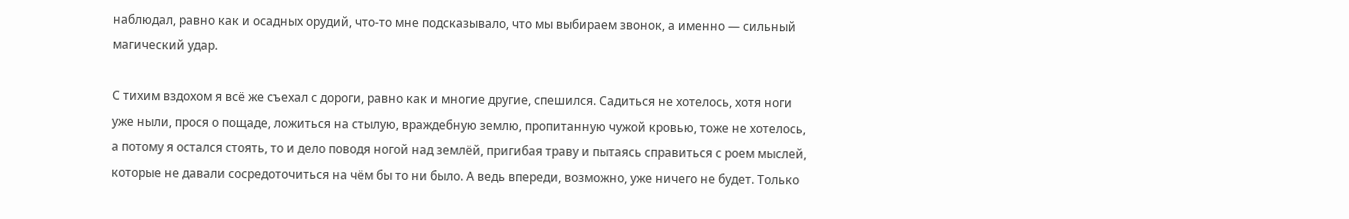наблюдал, равно как и осадных орудий, что-то мне подсказывало, что мы выбираем звонок, а именно — сильный магический удар.

С тихим вздохом я всё же съехал с дороги, равно как и многие другие, спешился. Садиться не хотелось, хотя ноги уже ныли, прося о пощаде, ложиться на стылую, враждебную землю, пропитанную чужой кровью, тоже не хотелось, а потому я остался стоять, то и дело поводя ногой над землёй, пригибая траву и пытаясь справиться с роем мыслей, которые не давали сосредоточиться на чём бы то ни было. А ведь впереди, возможно, уже ничего не будет. Только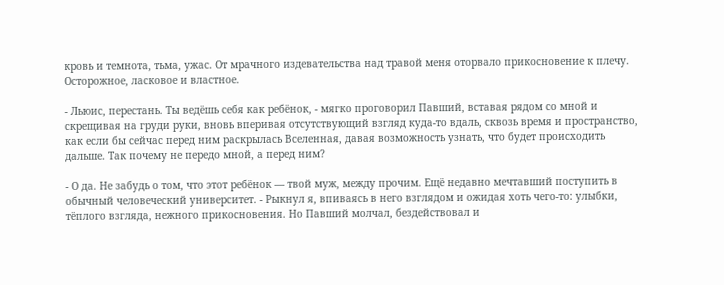кровь и темнота, тьма, ужас. От мрачного издевательства над травой меня оторвало прикосновение к плечу. Осторожное, ласковое и властное.

- Льюис, перестань. Ты ведёшь себя как ребёнок, - мягко проговорил Павший, вставая рядом со мной и скрещивая на груди руки, вновь вперивая отсутствующий взгляд куда-то вдаль, сквозь время и пространство, как если бы сейчас перед ним раскрылась Вселенная, давая возможность узнать, что будет происходить дальше. Так почему не передо мной, а перед ним?

- О да. Не забудь о том, что этот ребёнок — твой муж, между прочим. Ещё недавно мечтавший поступить в обычный человеческий университет. - Рыкнул я, впиваясь в него взглядом и ожидая хоть чего-то: улыбки, тёплого взгляда, нежного прикосновения. Но Павший молчал, бездействовал и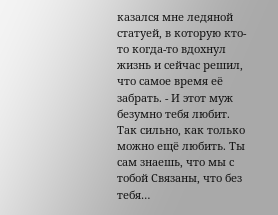казался мне ледяной статуей, в которую кто-то когда-то вдохнул жизнь и сейчас решил, что самое время её забрать. - И этот муж безумно тебя любит. Так сильно, как только можно ещё любить. Ты сам знаешь, что мы с тобой Связаны, что без тебя…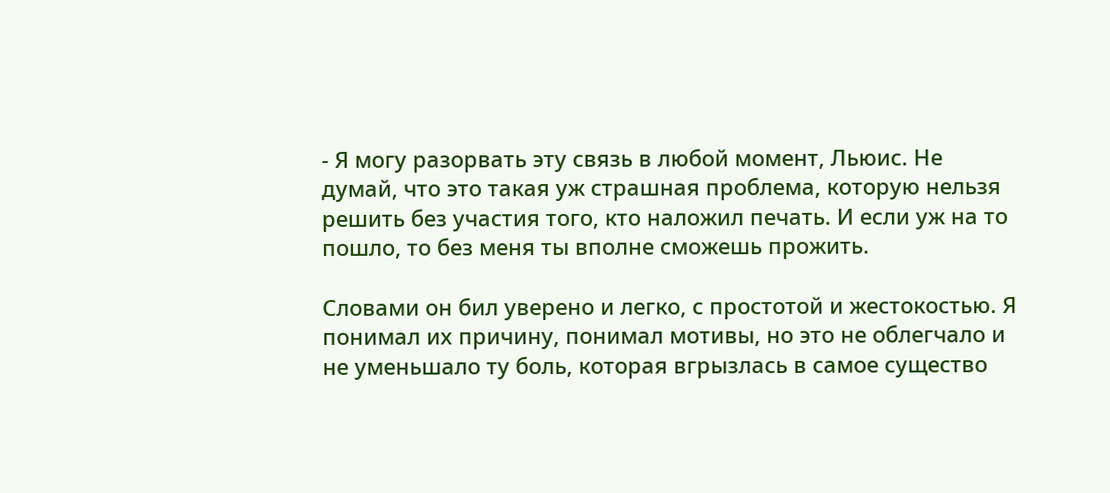- Я могу разорвать эту связь в любой момент, Льюис. Не думай, что это такая уж страшная проблема, которую нельзя решить без участия того, кто наложил печать. И если уж на то пошло, то без меня ты вполне сможешь прожить.

Словами он бил уверено и легко, с простотой и жестокостью. Я понимал их причину, понимал мотивы, но это не облегчало и не уменьшало ту боль, которая вгрызлась в самое существо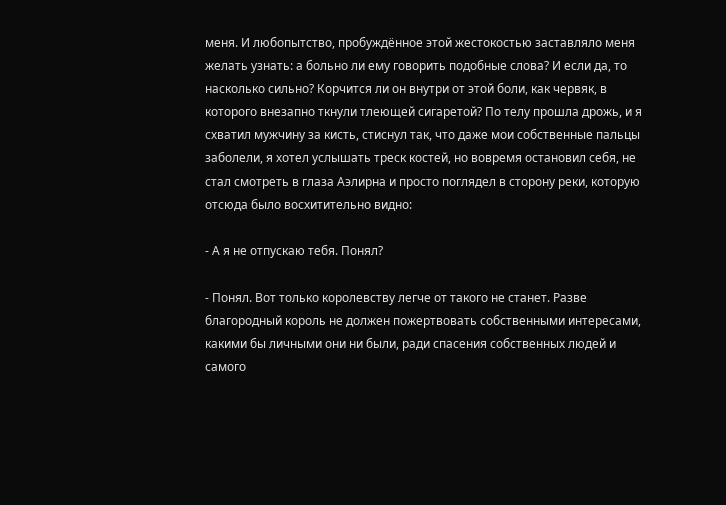меня. И любопытство, пробуждённое этой жестокостью заставляло меня желать узнать: а больно ли ему говорить подобные слова? И если да, то насколько сильно? Корчится ли он внутри от этой боли, как червяк, в которого внезапно ткнули тлеющей сигаретой? По телу прошла дрожь, и я схватил мужчину за кисть, стиснул так, что даже мои собственные пальцы заболели, я хотел услышать треск костей, но вовремя остановил себя, не стал смотреть в глаза Аэлирна и просто поглядел в сторону реки, которую отсюда было восхитительно видно:

- А я не отпускаю тебя. Понял?

- Понял. Вот только королевству легче от такого не станет. Разве благородный король не должен пожертвовать собственными интересами, какими бы личными они ни были, ради спасения собственных людей и самого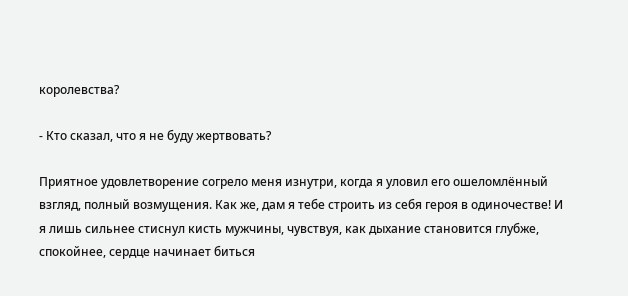королевства?

- Кто сказал, что я не буду жертвовать?

Приятное удовлетворение согрело меня изнутри, когда я уловил его ошеломлённый взгляд, полный возмущения. Как же, дам я тебе строить из себя героя в одиночестве! И я лишь сильнее стиснул кисть мужчины, чувствуя, как дыхание становится глубже, спокойнее, сердце начинает биться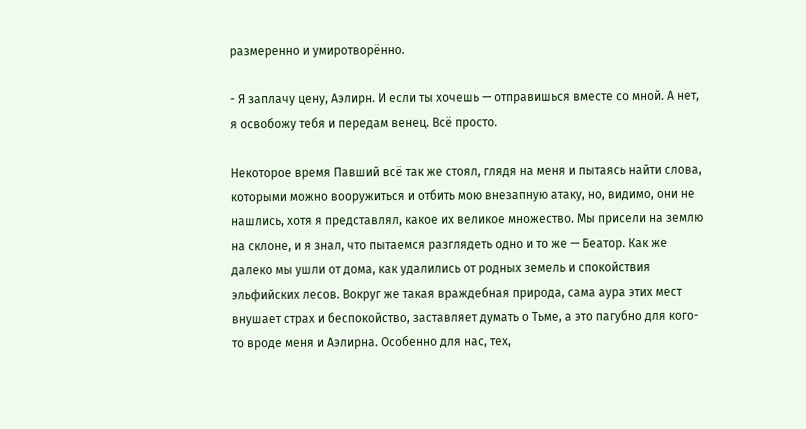размеренно и умиротворённо.

- Я заплачу цену, Аэлирн. И если ты хочешь — отправишься вместе со мной. А нет, я освобожу тебя и передам венец. Всё просто.

Некоторое время Павший всё так же стоял, глядя на меня и пытаясь найти слова, которыми можно вооружиться и отбить мою внезапную атаку, но, видимо, они не нашлись, хотя я представлял, какое их великое множество. Мы присели на землю на склоне, и я знал, что пытаемся разглядеть одно и то же — Беатор. Как же далеко мы ушли от дома, как удалились от родных земель и спокойствия эльфийских лесов. Вокруг же такая враждебная природа, сама аура этих мест внушает страх и беспокойство, заставляет думать о Тьме, а это пагубно для кого-то вроде меня и Аэлирна. Особенно для нас, тех,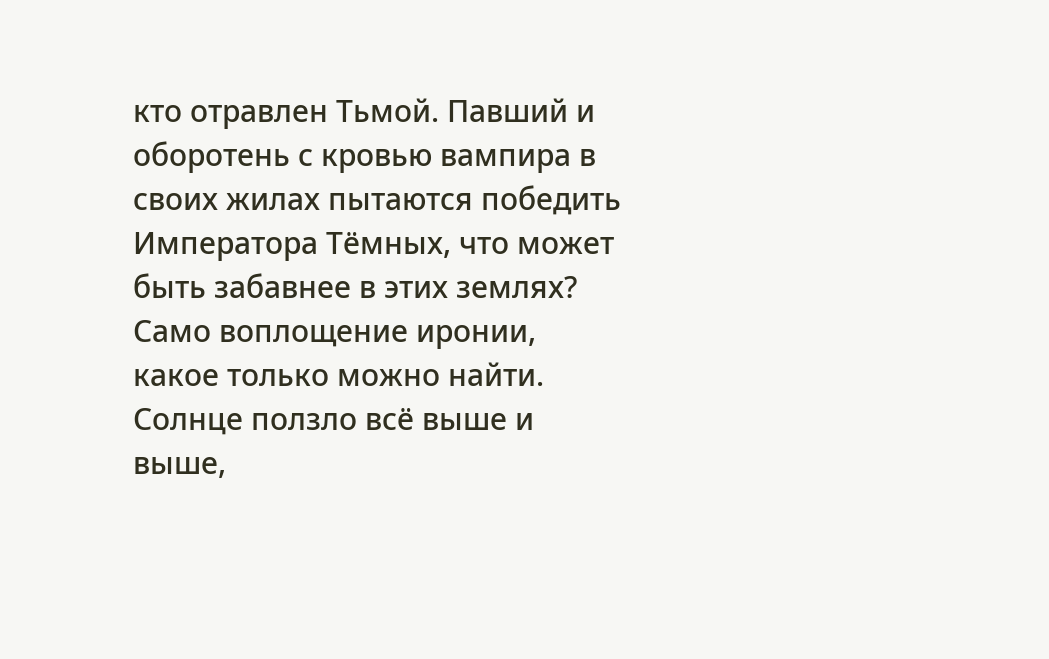кто отравлен Тьмой. Павший и оборотень с кровью вампира в своих жилах пытаются победить Императора Тёмных, что может быть забавнее в этих землях? Само воплощение иронии, какое только можно найти. Солнце ползло всё выше и выше,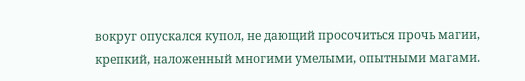вокруг опускался купол, не дающий просочиться прочь магии, крепкий, наложенный многими умелыми, опытными магами.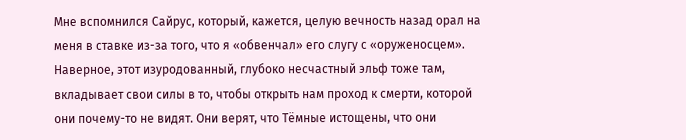Мне вспомнился Сайрус, который, кажется, целую вечность назад орал на меня в ставке из-за того, что я «обвенчал» его слугу с «оруженосцем». Наверное, этот изуродованный, глубоко несчастный эльф тоже там, вкладывает свои силы в то, чтобы открыть нам проход к смерти, которой они почему-то не видят. Они верят, что Тёмные истощены, что они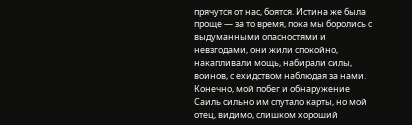прячутся от нас, боятся. Истина же была проще — за то время, пока мы боролись с выдуманными опасностями и невзгодами, они жили спокойно, накапливали мощь, набирали силы, воинов, с ехидством наблюдая за нами. Конечно, мой побег и обнаружение Саиль сильно им спутало карты, но мой отец, видимо, слишком хороший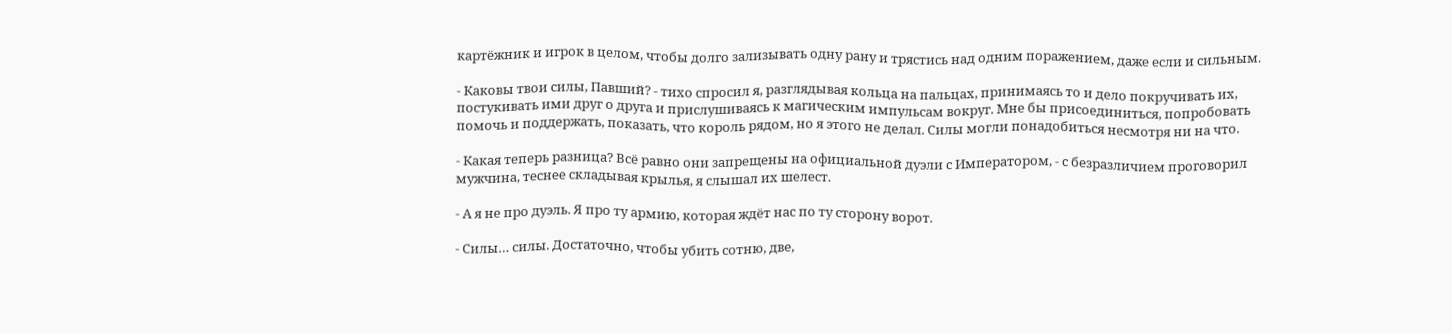картёжник и игрок в целом, чтобы долго зализывать одну рану и трястись над одним поражением, даже если и сильным.

- Каковы твои силы, Павший? - тихо спросил я, разглядывая кольца на пальцах, принимаясь то и дело покручивать их, постукивать ими друг о друга и прислушиваясь к магическим импульсам вокруг. Мне бы присоединиться, попробовать помочь и поддержать, показать, что король рядом, но я этого не делал. Силы могли понадобиться несмотря ни на что.

- Какая теперь разница? Всё равно они запрещены на официальной дуэли с Императором, - с безразличием проговорил мужчина, теснее складывая крылья, я слышал их шелест.

- А я не про дуэль. Я про ту армию, которая ждёт нас по ту сторону ворот.

- Силы… силы. Достаточно, чтобы убить сотню, две,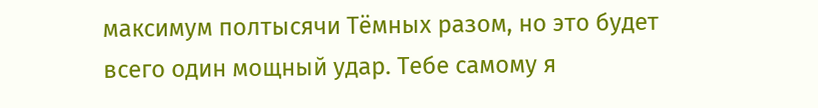максимум полтысячи Тёмных разом, но это будет всего один мощный удар. Тебе самому я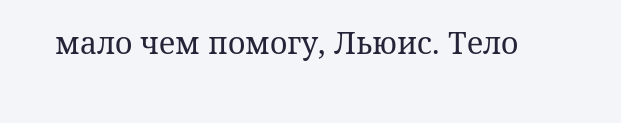мало чем помогу, Льюис. Тело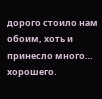дорого стоило нам обоим, хоть и принесло много… хорошего.